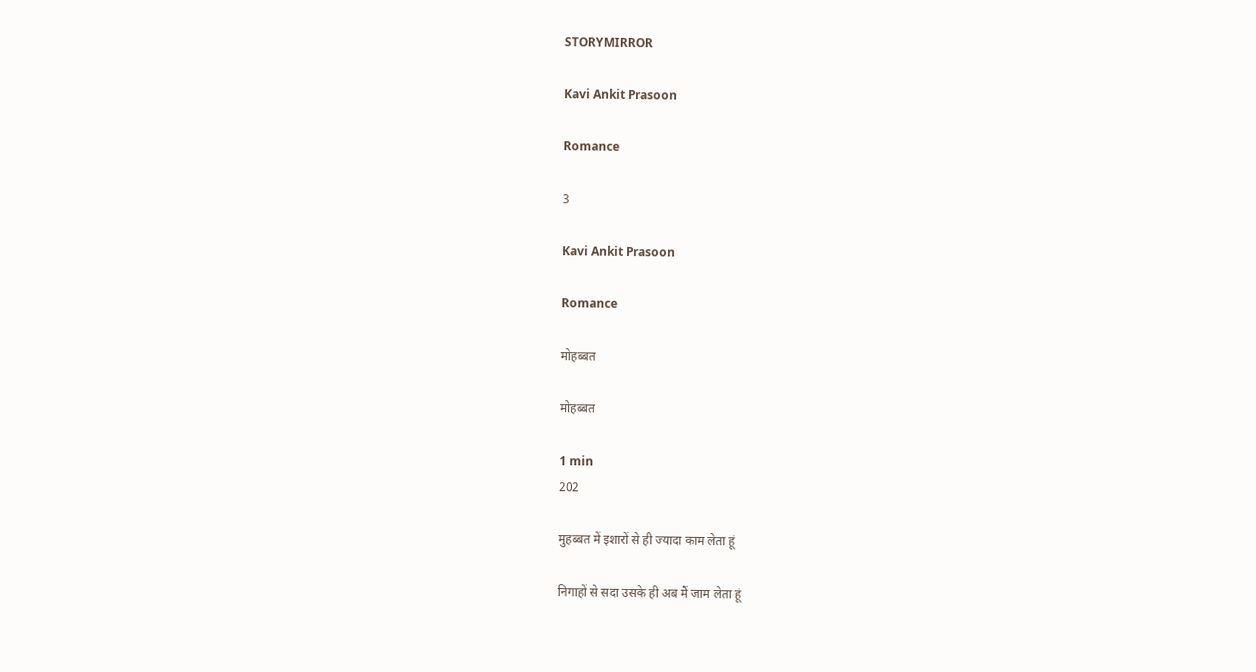STORYMIRROR

Kavi Ankit Prasoon

Romance

3

Kavi Ankit Prasoon

Romance

मोहब्बत

मोहब्बत

1 min
202

मुहब्बत में इशारों से ही ज्यादा काम लेता हूं

निगाहों से सदा उसके ही अब मैं जाम लेता हूं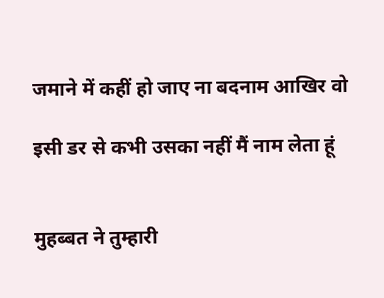जमाने में कहीं हो जाए ना बदनाम आखिर वो

इसी डर से कभी उसका नहीं मैं नाम लेता हूं


मुहब्बत ने तुम्हारी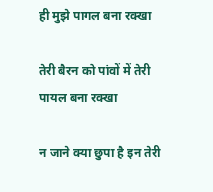ही मुझे पागल बना रक्खा

तेरी बैरन को पांवों में तेरी पायल बना रक्खा

न जाने क्या छुपा है इन तेरी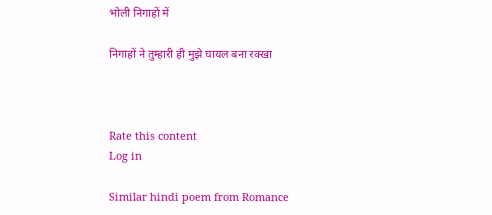भोली निगाहों में

निगाहों ने तुम्हारी ही मुझे घायल बना रक्खा



Rate this content
Log in

Similar hindi poem from Romance